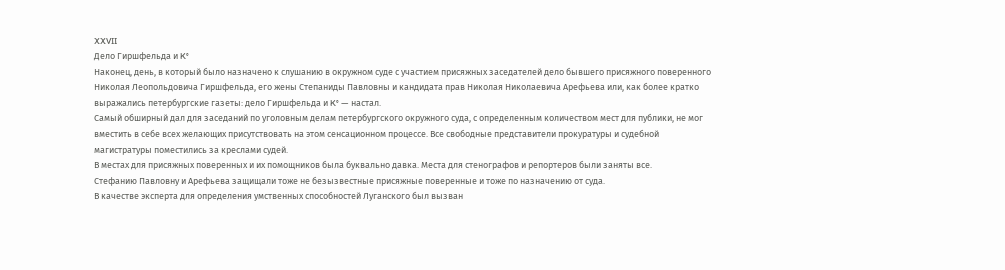XXVII
Дело Гиршфельда и K°
Наконец, день, в который было назначено к слушанию в окружном суде с участием присяжных заседателей дело бывшего присяжного поверенного Николая Леопольдовича Гиршфельда, его жены Степаниды Павловны и кандидата прав Николая Николаевича Арефьева или, как более кратко выражались петербургские газеты: дело Гиршфельда и K° — настал.
Самый обширный дал для заседаний по уголовным делам петербургского окружного суда, с определенным количеством мест для публики, не мог вместить в себе всех желающих присутствовать на этом сенсационном процессе. Все свободные представители прокуратуры и судебной магистратуры поместились за креслами судей.
В местах для присяжных поверенных и их помощников была буквально давка. Места для стенографов и репортеров были заняты все.
Стефанию Павловну и Арефьева защищали тоже не безызвестные присяжные поверенные и тоже по назначению от суда.
В качестве эксперта для определения умственных способностей Луганского был вызван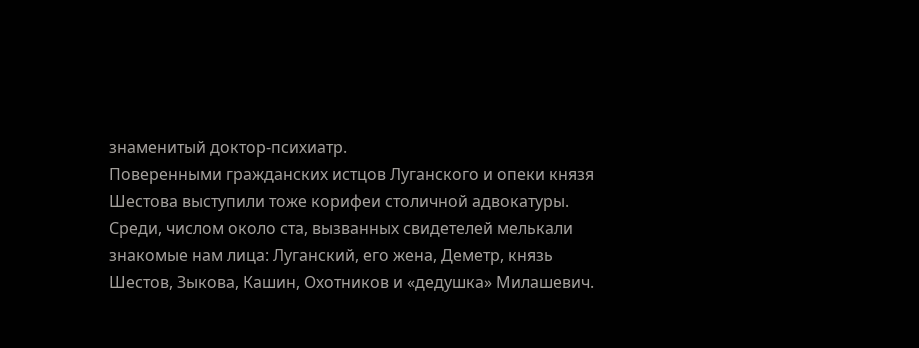знаменитый доктор-психиатр.
Поверенными гражданских истцов Луганского и опеки князя Шестова выступили тоже корифеи столичной адвокатуры.
Среди, числом около ста, вызванных свидетелей мелькали знакомые нам лица: Луганский, его жена, Деметр, князь Шестов, Зыкова, Кашин, Охотников и «дедушка» Милашевич.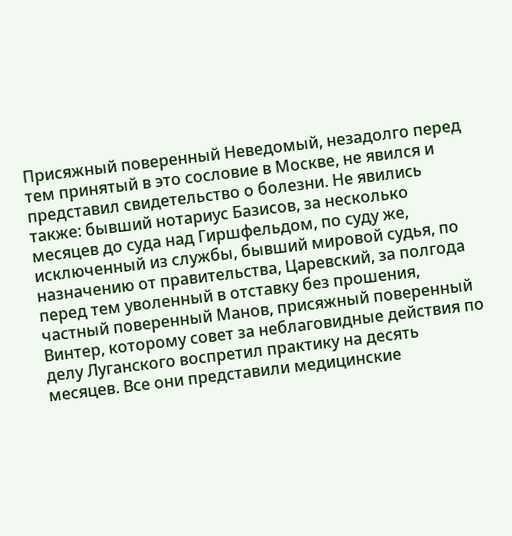Присяжный поверенный Неведомый, незадолго перед тем принятый в это сословие в Москве, не явился и представил свидетельство о болезни. Не явились также: бывший нотариус Базисов, за несколько месяцев до суда над Гиршфельдом, по суду же, исключенный из службы, бывший мировой судья, по назначению от правительства, Царевский, за полгода перед тем уволенный в отставку без прошения, частный поверенный Манов, присяжный поверенный Винтер, которому совет за неблаговидные действия по делу Луганского воспретил практику на десять месяцев. Все они представили медицинские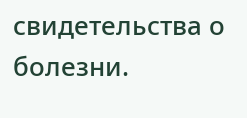свидетельства о болезни.